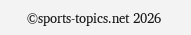©sports-topics.net 2026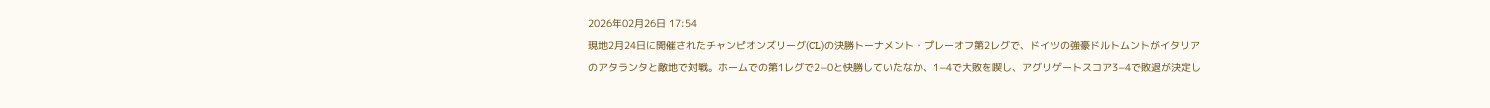2026年02月26日 17:54
現地2月24日に開催されたチャンピオンズリーグ(CL)の決勝トーナメント・プレーオフ第2レグで、ドイツの強豪ドルトムントがイタリアのアタランタと敵地で対戦。ホームでの第1レグで2−0と快勝していたなか、1−4で大敗を喫し、アグリゲートスコア3−4で敗退が決定し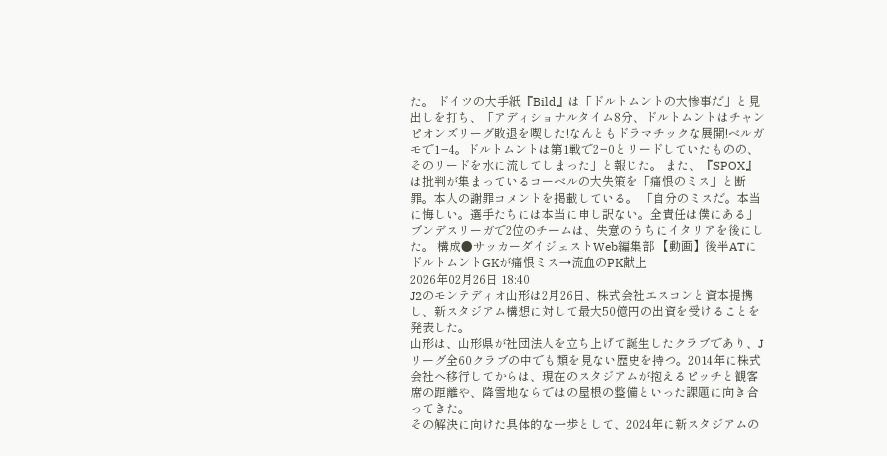た。 ドイツの大手紙『Bild』は「ドルトムントの大惨事だ」と見出しを打ち、「アディショナルタイム8分、ドルトムントはチャンピオンズリーグ敗退を喫した!なんともドラマチックな展開!ベルガモで1−4。ドルトムントは第1戦で2−0とリードしていたものの、そのリードを水に流してしまった」と報じた。 また、『SPOX』は批判が集まっているコーベルの大失策を「痛恨のミス」と断罪。本人の謝罪コメントを掲載している。 「自分のミスだ。本当に悔しい。選手たちには本当に申し訳ない。全責任は僕にある」 ブンデスリーガで2位のチームは、失意のうちにイタリアを後にした。 構成●サッカーダイジェストWeb編集部 【動画】後半ATにドルトムントGKが痛恨ミス→流血のPK献上
2026年02月26日 18:40
J2のモンテディオ山形は2月26日、株式会社エスコンと資本提携し、新スタジアム構想に対して最大50億円の出資を受けることを発表した。
山形は、山形県が社団法人を立ち上げて誕生したクラブであり、Jリーグ全60クラブの中でも類を見ない歴史を持つ。2014年に株式会社へ移行してからは、現在のスタジアムが抱えるピッチと観客席の距離や、降雪地ならではの屋根の整備といった課題に向き合ってきた。
その解決に向けた具体的な一歩として、2024年に新スタジアムの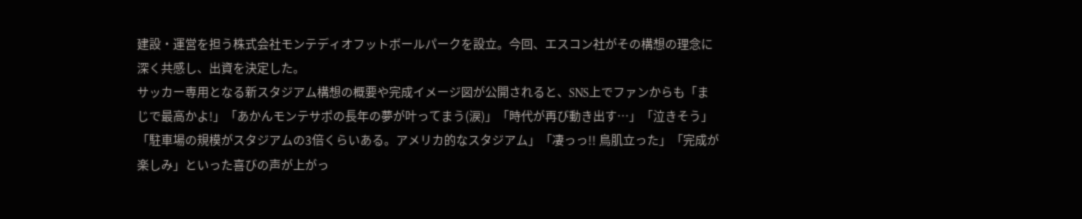建設・運営を担う株式会社モンテディオフットボールパークを設立。今回、エスコン社がその構想の理念に深く共感し、出資を決定した。
サッカー専用となる新スタジアム構想の概要や完成イメージ図が公開されると、SNS上でファンからも「まじで最高かよ!」「あかんモンテサポの長年の夢が叶ってまう(涙)」「時代が再び動き出す…」「泣きそう」「駐車場の規模がスタジアムの3倍くらいある。アメリカ的なスタジアム」「凄っっ!! 鳥肌立った」「完成が楽しみ」といった喜びの声が上がっ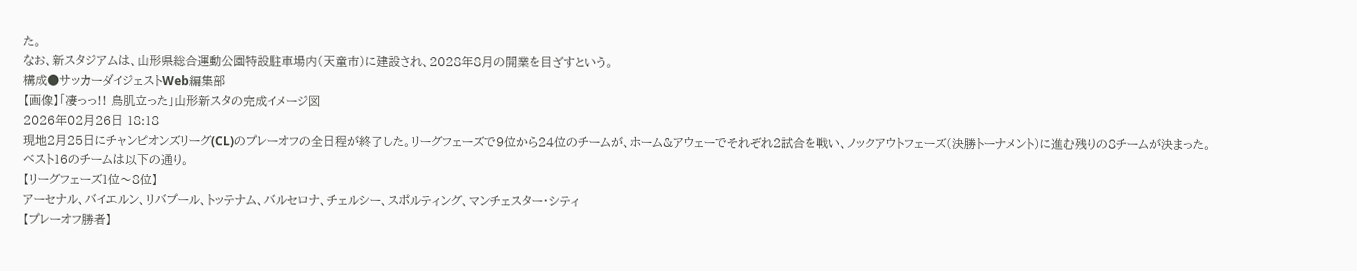た。
なお、新スタジアムは、山形県総合運動公園特設駐車場内(天童市)に建設され、2028年8月の開業を目ざすという。
構成●サッカーダイジェストWeb編集部
【画像】「凄っっ!! 鳥肌立った」山形新スタの完成イメージ図
2026年02月26日 18:18
現地2月25日にチャンピオンズリーグ(CL)のプレーオフの全日程が終了した。リーグフェーズで9位から24位のチームが、ホーム&アウェーでそれぞれ2試合を戦い、ノックアウトフェーズ(決勝トーナメント)に進む残りの8チームが決まった。
ベスト16のチームは以下の通り。
【リーグフェーズ1位〜8位】
アーセナル、バイエルン、リバプール、トッテナム、バルセロナ、チェルシー、スポルティング、マンチェスター・シティ
【プレーオフ勝者】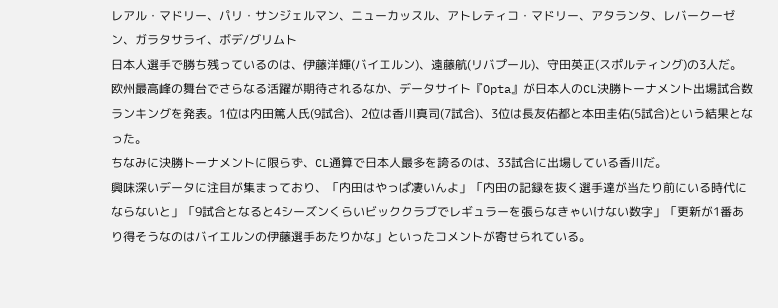レアル・マドリー、パリ・サンジェルマン、ニューカッスル、アトレティコ・マドリー、アタランタ、レバークーゼン、ガラタサライ、ボデ/グリムト
日本人選手で勝ち残っているのは、伊藤洋輝(バイエルン)、遠藤航(リバプール)、守田英正(スポルティング)の3人だ。
欧州最高峰の舞台でさらなる活躍が期待されるなか、データサイト『Opta』が日本人のCL決勝トーナメント出場試合数ランキングを発表。1位は内田篤人氏(9試合)、2位は香川真司(7試合)、3位は長友佑都と本田圭佑(5試合)という結果となった。
ちなみに決勝トーナメントに限らず、CL通算で日本人最多を誇るのは、33試合に出場している香川だ。
興味深いデータに注目が集まっており、「内田はやっぱ凄いんよ」「内田の記録を抜く選手達が当たり前にいる時代にならないと」「9試合となると4シーズンくらいビッククラブでレギュラーを張らなきゃいけない数字」「更新が1番あり得そうなのはバイエルンの伊藤選手あたりかな」といったコメントが寄せられている。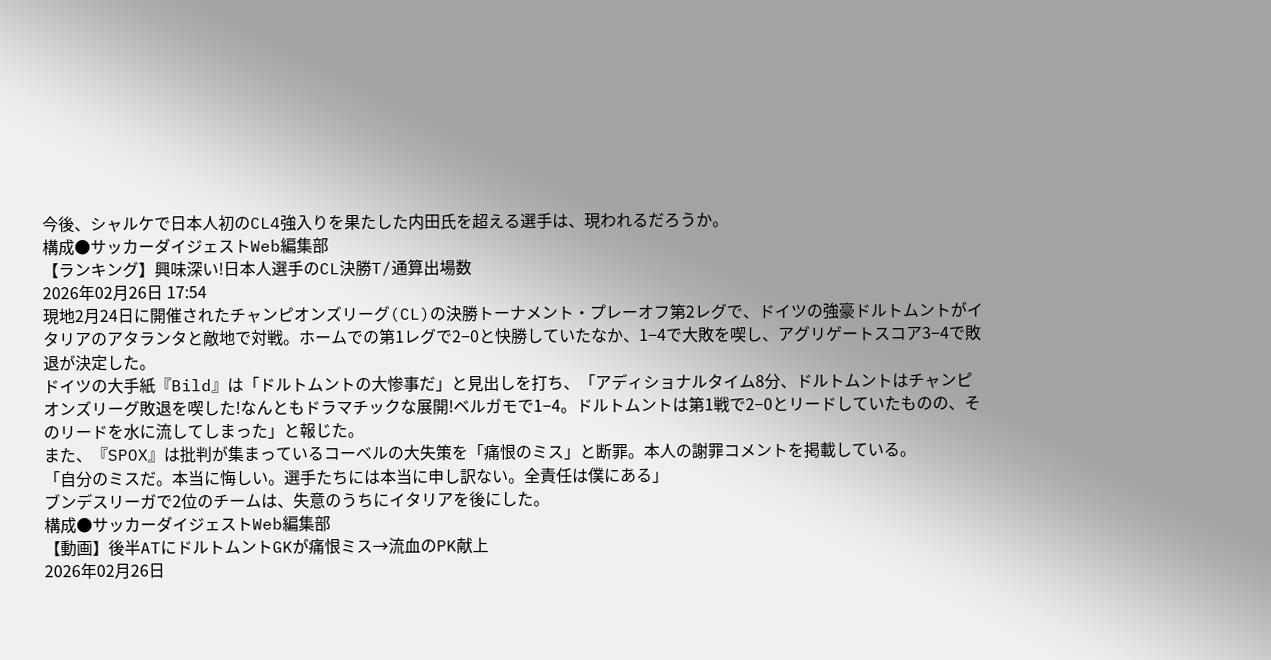今後、シャルケで日本人初のCL4強入りを果たした内田氏を超える選手は、現われるだろうか。
構成●サッカーダイジェストWeb編集部
【ランキング】興味深い!日本人選手のCL決勝T/通算出場数
2026年02月26日 17:54
現地2月24日に開催されたチャンピオンズリーグ(CL)の決勝トーナメント・プレーオフ第2レグで、ドイツの強豪ドルトムントがイタリアのアタランタと敵地で対戦。ホームでの第1レグで2−0と快勝していたなか、1−4で大敗を喫し、アグリゲートスコア3−4で敗退が決定した。
ドイツの大手紙『Bild』は「ドルトムントの大惨事だ」と見出しを打ち、「アディショナルタイム8分、ドルトムントはチャンピオンズリーグ敗退を喫した!なんともドラマチックな展開!ベルガモで1−4。ドルトムントは第1戦で2−0とリードしていたものの、そのリードを水に流してしまった」と報じた。
また、『SPOX』は批判が集まっているコーベルの大失策を「痛恨のミス」と断罪。本人の謝罪コメントを掲載している。
「自分のミスだ。本当に悔しい。選手たちには本当に申し訳ない。全責任は僕にある」
ブンデスリーガで2位のチームは、失意のうちにイタリアを後にした。
構成●サッカーダイジェストWeb編集部
【動画】後半ATにドルトムントGKが痛恨ミス→流血のPK献上
2026年02月26日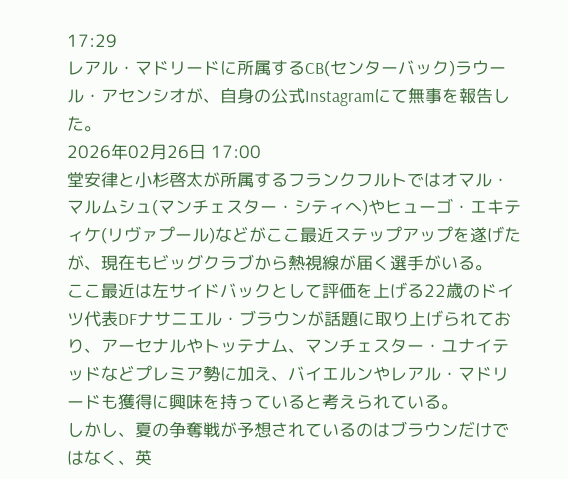17:29
レアル・マドリードに所属するCB(センターバック)ラウール・アセンシオが、自身の公式Instagramにて無事を報告した。
2026年02月26日 17:00
堂安律と小杉啓太が所属するフランクフルトではオマル・マルムシュ(マンチェスター・シティへ)やヒューゴ・エキティケ(リヴァプール)などがここ最近ステップアップを遂げたが、現在もビッグクラブから熱視線が届く選手がいる。
ここ最近は左サイドバックとして評価を上げる22歳のドイツ代表DFナサニエル・ブラウンが話題に取り上げられており、アーセナルやトッテナム、マンチェスター・ユナイテッドなどプレミア勢に加え、バイエルンやレアル・マドリードも獲得に興味を持っていると考えられている。
しかし、夏の争奪戦が予想されているのはブラウンだけではなく、英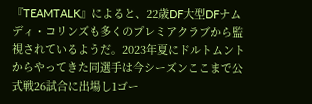『TEAMTALK』によると、22歳DF大型DFナムディ・コリンズも多くのプレミアクラブから監視されているようだ。2023年夏にドルトムントからやってきた同選手は今シーズンここまで公式戦26試合に出場し1ゴー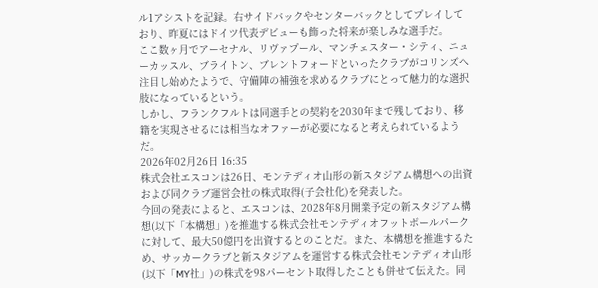ル1アシストを記録。右サイドバックやセンターバックとしてプレイしており、昨夏にはドイツ代表デビューも飾った将来が楽しみな選手だ。
ここ数ヶ月でアーセナル、リヴァプール、マンチェスター・シティ、ニューカッスル、ブライトン、ブレントフォードといったクラブがコリンズへ注目し始めたようで、守備陣の補強を求めるクラブにとって魅力的な選択肢になっているという。
しかし、フランクフルトは同選手との契約を2030年まで残しており、移籍を実現させるには相当なオファーが必要になると考えられているようだ。
2026年02月26日 16:35
株式会社エスコンは26日、モンテディオ山形の新スタジアム構想への出資および同クラブ運営会社の株式取得(子会社化)を発表した。
今回の発表によると、エスコンは、2028年8月開業予定の新スタジアム構想(以下「本構想」)を推進する株式会社モンテディオフットボールパークに対して、最大50億円を出資するとのことだ。また、本構想を推進するため、サッカークラブと新スタジアムを運営する株式会社モンテディオ山形(以下「MY社」)の株式を98パーセント取得したことも併せて伝えた。同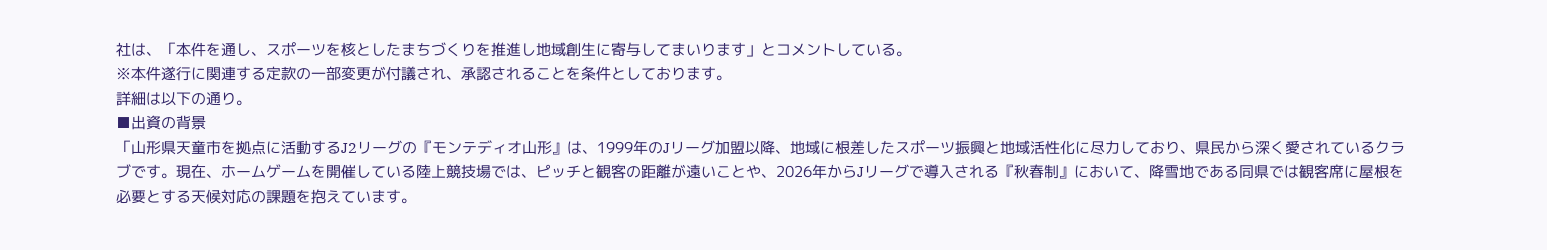社は、「本件を通し、スポーツを核としたまちづくりを推進し地域創生に寄与してまいります」とコメントしている。
※本件遂行に関連する定款の一部変更が付議され、承認されることを条件としております。
詳細は以下の通り。
■出資の背景
「山形県天童市を拠点に活動するJ2リーグの『モンテディオ山形』は、1999年のJリーグ加盟以降、地域に根差したスポーツ振興と地域活性化に尽力しており、県民から深く愛されているクラブです。現在、ホームゲームを開催している陸上競技場では、ピッチと観客の距離が遠いことや、2026年からJリーグで導入される『秋春制』において、降雪地である同県では観客席に屋根を必要とする天候対応の課題を抱えています。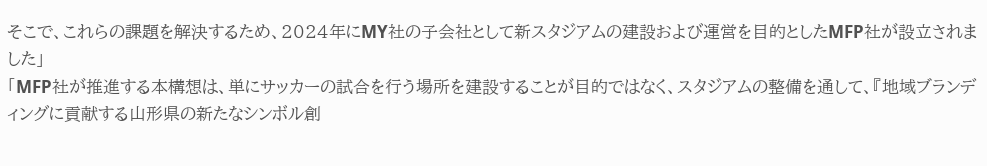そこで、これらの課題を解決するため、2024年にMY社の子会社として新スタジアムの建設および運営を目的としたMFP社が設立されました」
「MFP社が推進する本構想は、単にサッカーの試合を行う場所を建設することが目的ではなく、スタジアムの整備を通して、『地域ブランディングに貢献する山形県の新たなシンボル創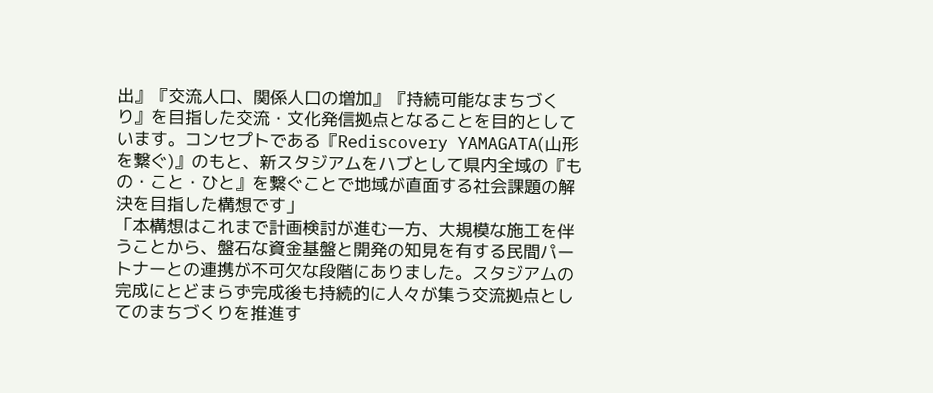出』『交流人口、関係人口の増加』『持続可能なまちづくり』を目指した交流・文化発信拠点となることを目的としています。コンセプトである『Rediscovery YAMAGATA(山形を繋ぐ)』のもと、新スタジアムをハブとして県内全域の『もの・こと・ひと』を繋ぐことで地域が直面する社会課題の解決を目指した構想です」
「本構想はこれまで計画検討が進む一方、大規模な施工を伴うことから、盤石な資金基盤と開発の知見を有する民間パートナーとの連携が不可欠な段階にありました。スタジアムの完成にとどまらず完成後も持続的に人々が集う交流拠点としてのまちづくりを推進す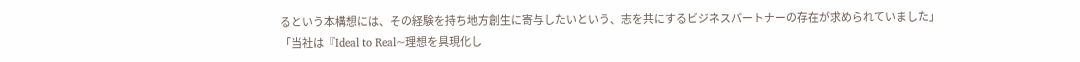るという本構想には、その経験を持ち地方創生に寄与したいという、志を共にするビジネスパートナーの存在が求められていました」
「当社は『Ideal to Real~理想を具現化し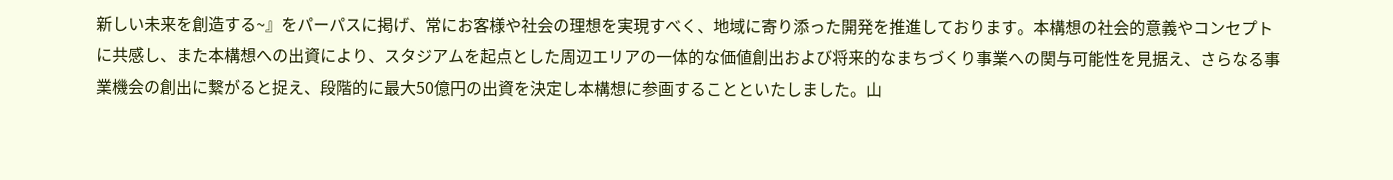新しい未来を創造する~』をパーパスに掲げ、常にお客様や社会の理想を実現すべく、地域に寄り添った開発を推進しております。本構想の社会的意義やコンセプトに共感し、また本構想への出資により、スタジアムを起点とした周辺エリアの一体的な価値創出および将来的なまちづくり事業への関与可能性を見据え、さらなる事業機会の創出に繋がると捉え、段階的に最大50億円の出資を決定し本構想に参画することといたしました。山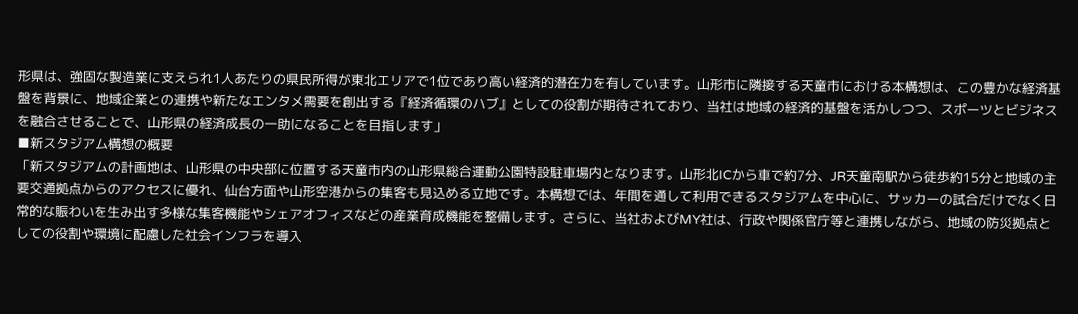形県は、強固な製造業に支えられ1人あたりの県民所得が東北エリアで1位であり高い経済的潜在力を有しています。山形市に隣接する天童市における本構想は、この豊かな経済基盤を背景に、地域企業との連携や新たなエンタメ需要を創出する『経済循環のハブ』としての役割が期待されており、当社は地域の経済的基盤を活かしつつ、スポーツとビジネスを融合させることで、山形県の経済成長の一助になることを目指します」
■新スタジアム構想の概要
「新スタジアムの計画地は、山形県の中央部に位置する天童市内の山形県総合運動公園特設駐車場内となります。山形北ICから車で約7分、JR天童南駅から徒歩約15分と地域の主要交通拠点からのアクセスに優れ、仙台方面や山形空港からの集客も見込める立地です。本構想では、年間を通して利用できるスタジアムを中心に、サッカーの試合だけでなく日常的な賑わいを生み出す多様な集客機能やシェアオフィスなどの産業育成機能を整備します。さらに、当社およびMY社は、行政や関係官庁等と連携しながら、地域の防災拠点としての役割や環境に配慮した社会インフラを導入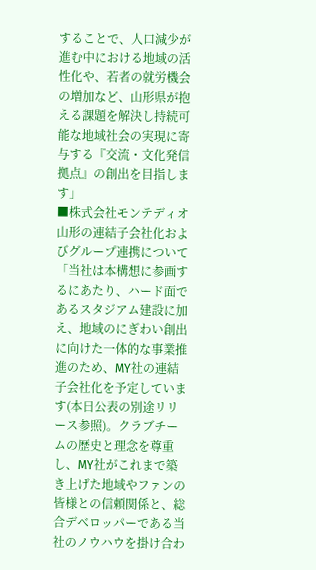することで、人口減少が進む中における地域の活性化や、若者の就労機会の増加など、山形県が抱える課題を解決し持続可能な地域社会の実現に寄与する『交流・文化発信拠点』の創出を目指します」
■株式会社モンテディオ山形の連結子会社化およびグループ連携について
「当社は本構想に参画するにあたり、ハード面であるスタジアム建設に加え、地域のにぎわい創出に向けた一体的な事業推進のため、MY社の連結子会社化を予定しています(本日公表の別途リリース参照)。クラブチームの歴史と理念を尊重し、MY社がこれまで築き上げた地域やファンの皆様との信頼関係と、総合デベロッパーである当社のノウハウを掛け合わ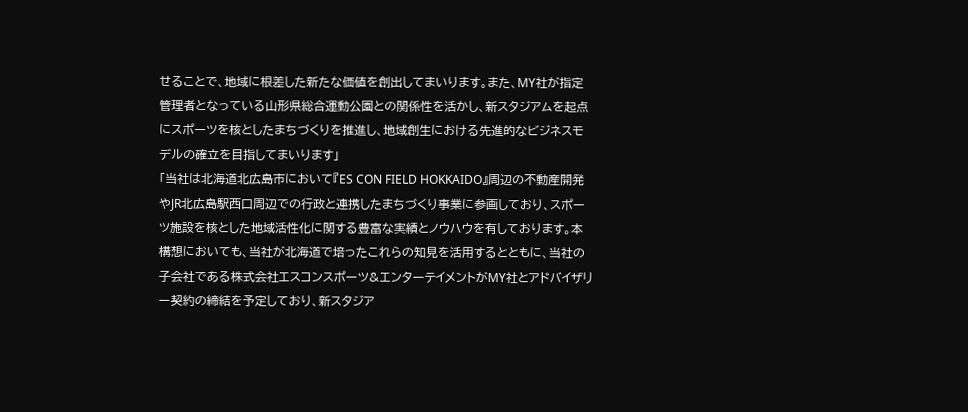せることで、地域に根差した新たな価値を創出してまいります。また、MY社が指定管理者となっている山形県総合運動公園との関係性を活かし、新スタジアムを起点にスポーツを核としたまちづくりを推進し、地域創生における先進的なビジネスモデルの確立を目指してまいります」
「当社は北海道北広島市において『ES CON FIELD HOKKAIDO』周辺の不動産開発やJR北広島駅西口周辺での行政と連携したまちづくり事業に参画しており、スポーツ施設を核とした地域活性化に関する豊富な実績とノウハウを有しております。本構想においても、当社が北海道で培ったこれらの知見を活用するとともに、当社の子会社である株式会社エスコンスポーツ&エンターテイメントがMY社とアドバイザリー契約の締結を予定しており、新スタジア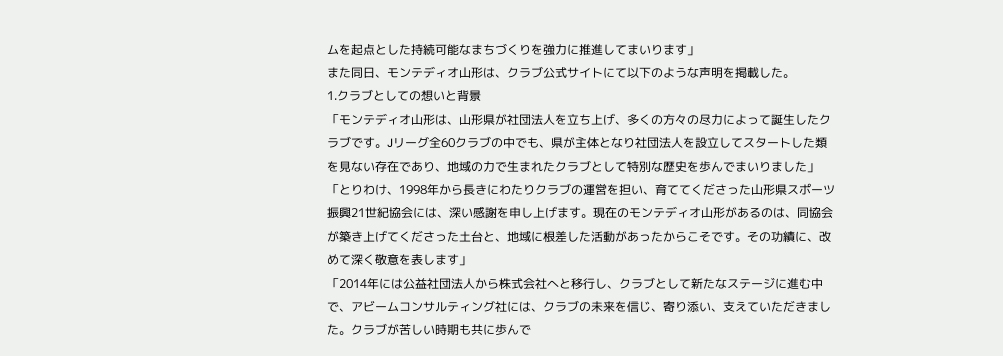ムを起点とした持続可能なまちづくりを強力に推進してまいります」
また同日、モンテディオ山形は、クラブ公式サイトにて以下のような声明を掲載した。
1.クラブとしての想いと背景
「モンテディオ山形は、山形県が社団法人を立ち上げ、多くの方々の尽力によって誕生したクラブです。Jリーグ全60クラブの中でも、県が主体となり社団法人を設立してスタートした類を見ない存在であり、地域の力で生まれたクラブとして特別な歴史を歩んでまいりました」
「とりわけ、1998年から長きにわたりクラブの運営を担い、育ててくださった山形県スポーツ振興21世紀協会には、深い感謝を申し上げます。現在のモンテディオ山形があるのは、同協会が築き上げてくださった土台と、地域に根差した活動があったからこそです。その功績に、改めて深く敬意を表します」
「2014年には公益社団法人から株式会社へと移行し、クラブとして新たなステージに進む中で、アビームコンサルティング社には、クラブの未来を信じ、寄り添い、支えていただきました。クラブが苦しい時期も共に歩んで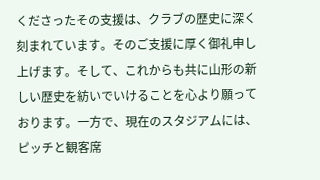くださったその支援は、クラブの歴史に深く刻まれています。そのご支援に厚く御礼申し上げます。そして、これからも共に山形の新しい歴史を紡いでいけることを心より願っております。一方で、現在のスタジアムには、ピッチと観客席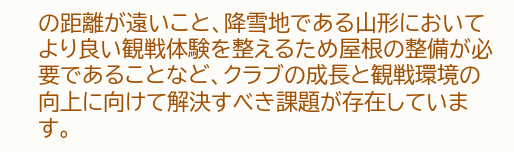の距離が遠いこと、降雪地である山形においてより良い観戦体験を整えるため屋根の整備が必要であることなど、クラブの成長と観戦環境の向上に向けて解決すべき課題が存在しています。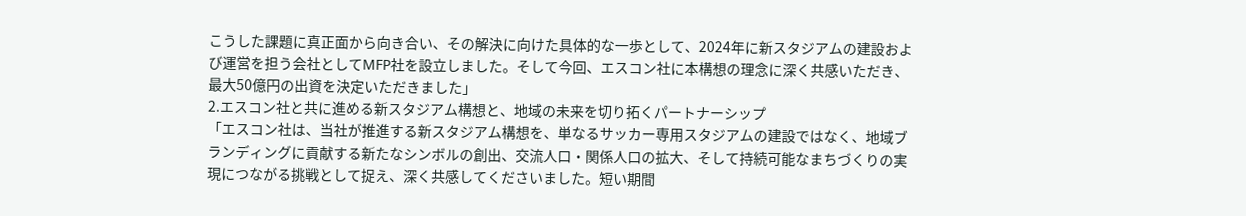こうした課題に真正面から向き合い、その解決に向けた具体的な一歩として、2024年に新スタジアムの建設および運営を担う会社としてMFP社を設立しました。そして今回、エスコン社に本構想の理念に深く共感いただき、最大50億円の出資を決定いただきました」
2.エスコン社と共に進める新スタジアム構想と、地域の未来を切り拓くパートナーシップ
「エスコン社は、当社が推進する新スタジアム構想を、単なるサッカー専用スタジアムの建設ではなく、地域ブランディングに貢献する新たなシンボルの創出、交流人口・関係人口の拡大、そして持続可能なまちづくりの実現につながる挑戦として捉え、深く共感してくださいました。短い期間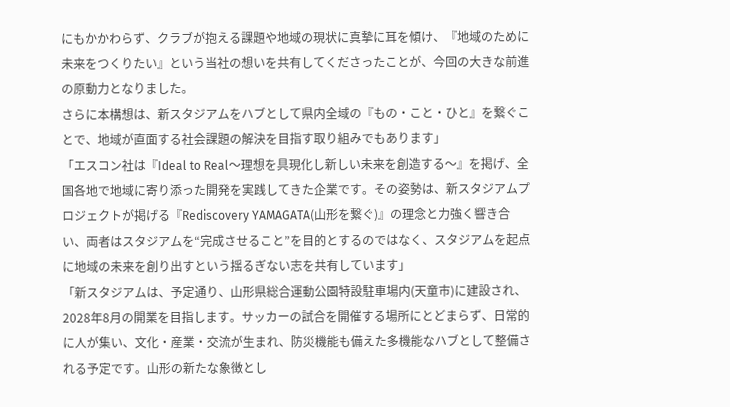にもかかわらず、クラブが抱える課題や地域の現状に真摯に耳を傾け、『地域のために未来をつくりたい』という当社の想いを共有してくださったことが、今回の大きな前進の原動力となりました。
さらに本構想は、新スタジアムをハブとして県内全域の『もの・こと・ひと』を繋ぐことで、地域が直面する社会課題の解決を目指す取り組みでもあります」
「エスコン社は『Ideal to Real〜理想を具現化し新しい未来を創造する〜』を掲げ、全国各地で地域に寄り添った開発を実践してきた企業です。その姿勢は、新スタジアムプロジェクトが掲げる『Rediscovery YAMAGATA(山形を繋ぐ)』の理念と力強く響き合い、両者はスタジアムを“完成させること”を目的とするのではなく、スタジアムを起点に地域の未来を創り出すという揺るぎない志を共有しています」
「新スタジアムは、予定通り、山形県総合運動公園特設駐車場内(天童市)に建設され、2028年8月の開業を目指します。サッカーの試合を開催する場所にとどまらず、日常的に人が集い、文化・産業・交流が生まれ、防災機能も備えた多機能なハブとして整備される予定です。山形の新たな象徴とし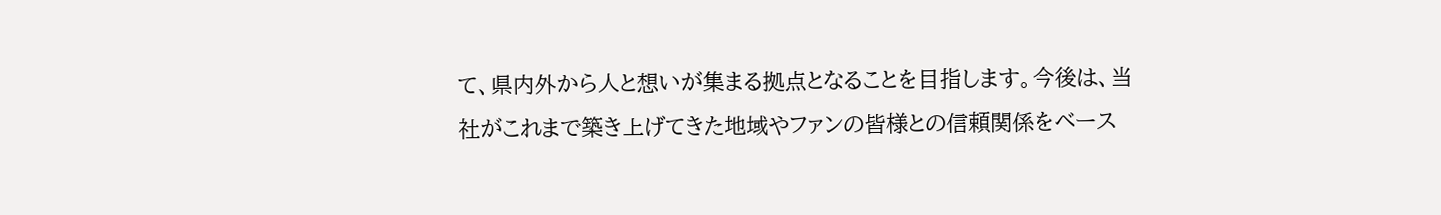て、県内外から人と想いが集まる拠点となることを目指します。今後は、当社がこれまで築き上げてきた地域やファンの皆様との信頼関係をベース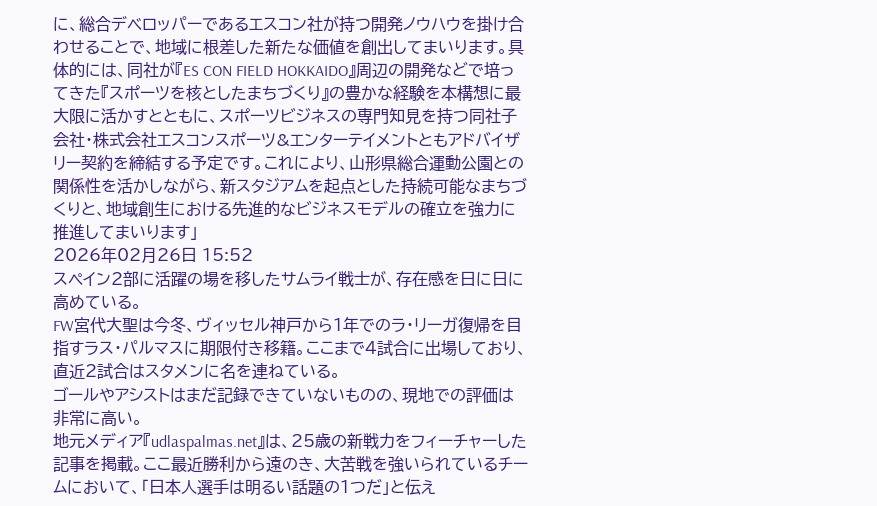に、総合デベロッパーであるエスコン社が持つ開発ノウハウを掛け合わせることで、地域に根差した新たな価値を創出してまいります。具体的には、同社が『ES CON FIELD HOKKAIDO』周辺の開発などで培ってきた『スポーツを核としたまちづくり』の豊かな経験を本構想に最大限に活かすとともに、スポーツビジネスの専門知見を持つ同社子会社・株式会社エスコンスポーツ&エンターテイメントともアドバイザリー契約を締結する予定です。これにより、山形県総合運動公園との関係性を活かしながら、新スタジアムを起点とした持続可能なまちづくりと、地域創生における先進的なビジネスモデルの確立を強力に推進してまいります」
2026年02月26日 15:52
スペイン2部に活躍の場を移したサムライ戦士が、存在感を日に日に高めている。
FW宮代大聖は今冬、ヴィッセル神戸から1年でのラ・リーガ復帰を目指すラス・パルマスに期限付き移籍。ここまで4試合に出場しており、直近2試合はスタメンに名を連ねている。
ゴールやアシストはまだ記録できていないものの、現地での評価は非常に高い。
地元メディア『udlaspalmas.net』は、25歳の新戦力をフィーチャーした記事を掲載。ここ最近勝利から遠のき、大苦戦を強いられているチームにおいて、「日本人選手は明るい話題の1つだ」と伝え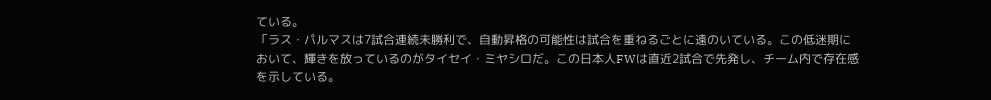ている。
「ラス・パルマスは7試合連続未勝利で、自動昇格の可能性は試合を重ねるごとに遠のいている。この低迷期において、輝きを放っているのがタイセイ・ミヤシロだ。この日本人FWは直近2試合で先発し、チーム内で存在感を示している。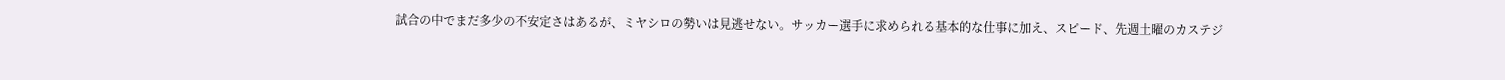試合の中でまだ多少の不安定さはあるが、ミヤシロの勢いは見逃せない。サッカー選手に求められる基本的な仕事に加え、スピード、先週土曜のカステジ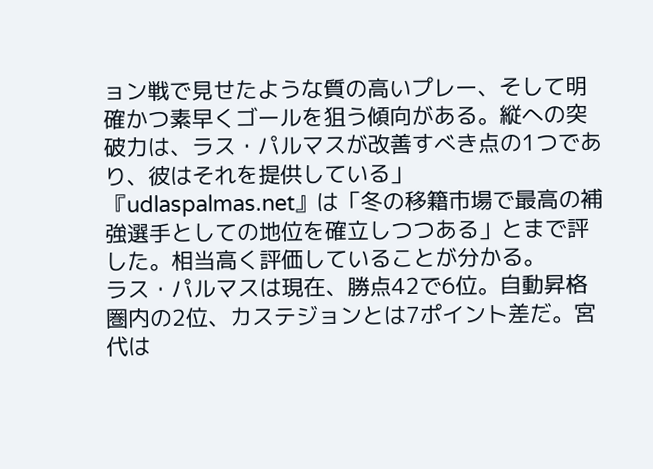ョン戦で見せたような質の高いプレー、そして明確かつ素早くゴールを狙う傾向がある。縦への突破力は、ラス・パルマスが改善すべき点の1つであり、彼はそれを提供している」
『udlaspalmas.net』は「冬の移籍市場で最高の補強選手としての地位を確立しつつある」とまで評した。相当高く評価していることが分かる。
ラス・パルマスは現在、勝点42で6位。自動昇格圏内の2位、カステジョンとは7ポイント差だ。宮代は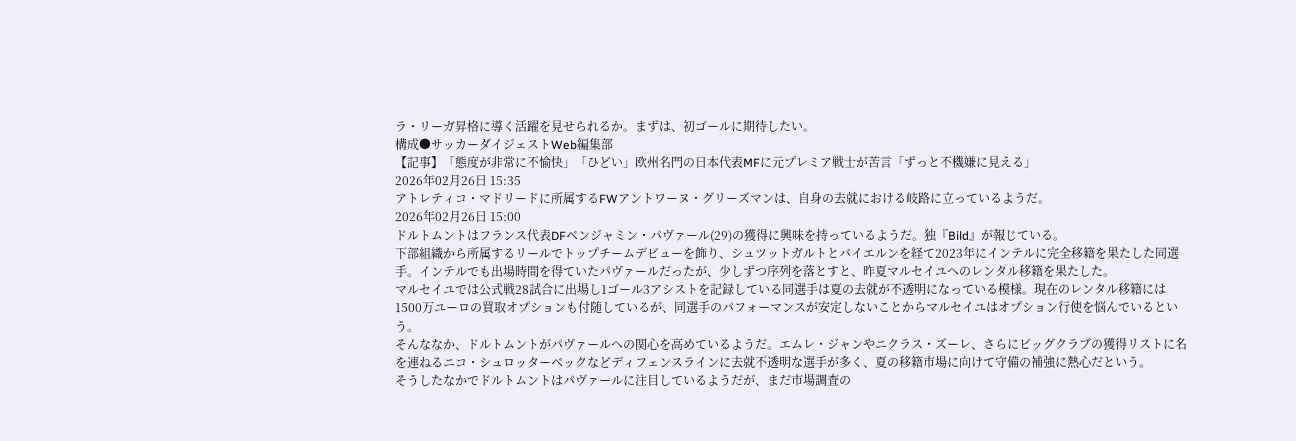ラ・リーガ昇格に導く活躍を見せられるか。まずは、初ゴールに期待したい。
構成●サッカーダイジェストWeb編集部
【記事】「態度が非常に不愉快」「ひどい」欧州名門の日本代表MFに元プレミア戦士が苦言「ずっと不機嫌に見える」
2026年02月26日 15:35
アトレティコ・マドリードに所属するFWアントワーヌ・グリーズマンは、自身の去就における岐路に立っているようだ。
2026年02月26日 15:00
ドルトムントはフランス代表DFベンジャミン・パヴァール(29)の獲得に興味を持っているようだ。独『Bild』が報じている。
下部組織から所属するリールでトップチームデビューを飾り、シュツットガルトとバイエルンを経て2023年にインテルに完全移籍を果たした同選手。インテルでも出場時間を得ていたパヴァールだったが、少しずつ序列を落とすと、昨夏マルセイユへのレンタル移籍を果たした。
マルセイユでは公式戦28試合に出場し1ゴール3アシストを記録している同選手は夏の去就が不透明になっている模様。現在のレンタル移籍には1500万ユーロの買取オプションも付随しているが、同選手のパフォーマンスが安定しないことからマルセイユはオプション行使を悩んでいるという。
そんななか、ドルトムントがパヴァールへの関心を高めているようだ。エムレ・ジャンやニクラス・ズーレ、さらにビッグクラブの獲得リストに名を連ねるニコ・シュロッターベックなどディフェンスラインに去就不透明な選手が多く、夏の移籍市場に向けて守備の補強に熱心だという。
そうしたなかでドルトムントはパヴァールに注目しているようだが、まだ市場調査の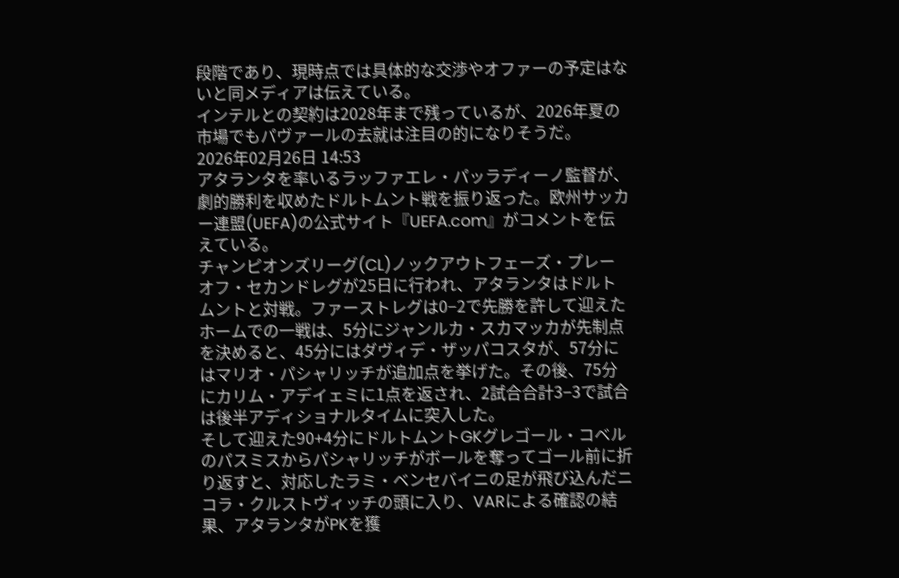段階であり、現時点では具体的な交渉やオファーの予定はないと同メディアは伝えている。
インテルとの契約は2028年まで残っているが、2026年夏の市場でもパヴァールの去就は注目の的になりそうだ。
2026年02月26日 14:53
アタランタを率いるラッファエレ・パッラディーノ監督が、劇的勝利を収めたドルトムント戦を振り返った。欧州サッカー連盟(UEFA)の公式サイト『UEFA.com』がコメントを伝えている。
チャンピオンズリーグ(CL)ノックアウトフェーズ・プレーオフ・セカンドレグが25日に行われ、アタランタはドルトムントと対戦。ファーストレグは0−2で先勝を許して迎えたホームでの一戦は、5分にジャンルカ・スカマッカが先制点を決めると、45分にはダヴィデ・ザッパコスタが、57分にはマリオ・パシャリッチが追加点を挙げた。その後、75分にカリム・アデイェミに1点を返され、2試合合計3−3で試合は後半アディショナルタイムに突入した。
そして迎えた90+4分にドルトムントGKグレゴール・コベルのパスミスからパシャリッチがボールを奪ってゴール前に折り返すと、対応したラミ・ベンセバイニの足が飛び込んだニコラ・クルストヴィッチの頭に入り、VARによる確認の結果、アタランタがPKを獲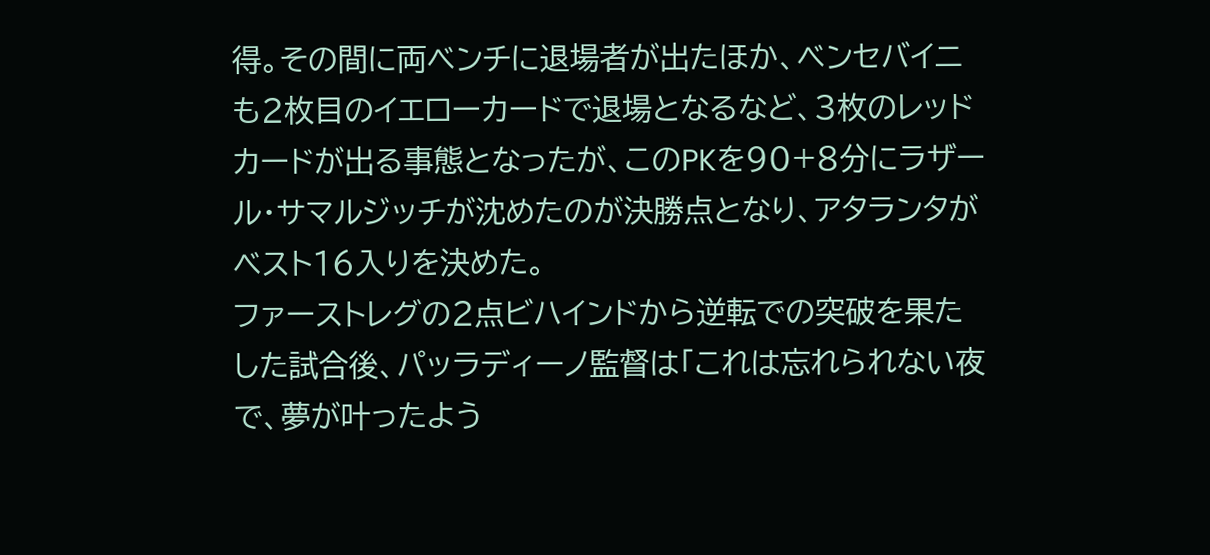得。その間に両ベンチに退場者が出たほか、ベンセバイニも2枚目のイエローカードで退場となるなど、3枚のレッドカードが出る事態となったが、このPKを90+8分にラザール・サマルジッチが沈めたのが決勝点となり、アタランタがベスト16入りを決めた。
ファーストレグの2点ビハインドから逆転での突破を果たした試合後、パッラディーノ監督は「これは忘れられない夜で、夢が叶ったよう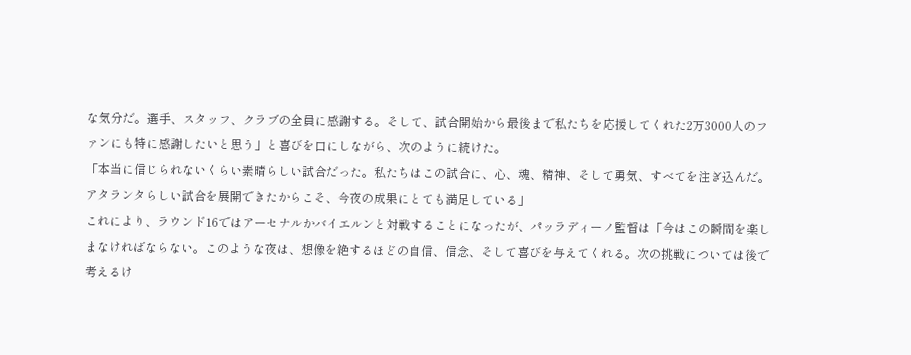な気分だ。選手、スタッフ、クラブの全員に感謝する。そして、試合開始から最後まで私たちを応援してくれた2万3000人のファンにも特に感謝したいと思う」と喜びを口にしながら、次のように続けた。
「本当に信じられないくらい素晴らしい試合だった。私たちはこの試合に、心、魂、精神、そして勇気、すべてを注ぎ込んだ。アタランタらしい試合を展開できたからこそ、今夜の成果にとても満足している」
これにより、ラウンド16ではアーセナルかバイエルンと対戦することになったが、パッラディーノ監督は「今はこの瞬間を楽しまなければならない。このような夜は、想像を絶するほどの自信、信念、そして喜びを与えてくれる。次の挑戦については後で考えるけ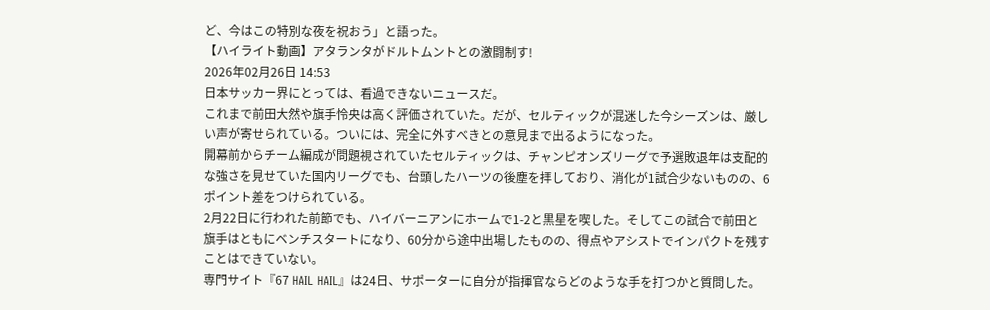ど、今はこの特別な夜を祝おう」と語った。
【ハイライト動画】アタランタがドルトムントとの激闘制す!
2026年02月26日 14:53
日本サッカー界にとっては、看過できないニュースだ。
これまで前田大然や旗手怜央は高く評価されていた。だが、セルティックが混迷した今シーズンは、厳しい声が寄せられている。ついには、完全に外すべきとの意見まで出るようになった。
開幕前からチーム編成が問題視されていたセルティックは、チャンピオンズリーグで予選敗退年は支配的な強さを見せていた国内リーグでも、台頭したハーツの後塵を拝しており、消化が1試合少ないものの、6ポイント差をつけられている。
2月22日に行われた前節でも、ハイバーニアンにホームで1-2と黒星を喫した。そしてこの試合で前田と旗手はともにベンチスタートになり、60分から途中出場したものの、得点やアシストでインパクトを残すことはできていない。
専門サイト『67 HAIL HAIL』は24日、サポーターに自分が指揮官ならどのような手を打つかと質問した。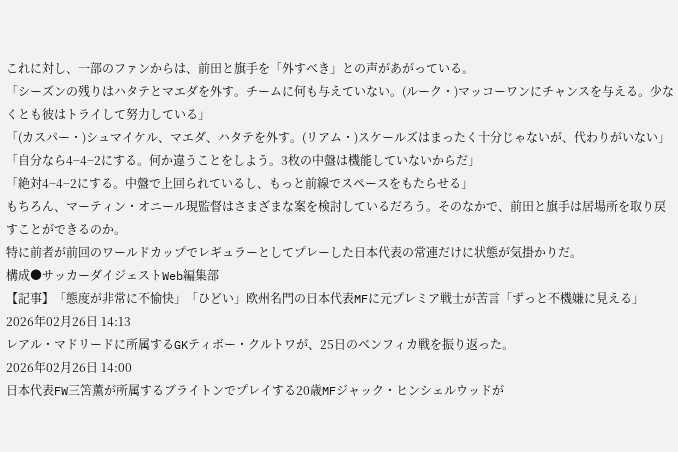これに対し、一部のファンからは、前田と旗手を「外すべき」との声があがっている。
「シーズンの残りはハタテとマエダを外す。チームに何も与えていない。(ルーク・)マッコーワンにチャンスを与える。少なくとも彼はトライして努力している」
「(カスパー・)シュマイケル、マエダ、ハタテを外す。(リアム・)スケールズはまったく十分じゃないが、代わりがいない」
「自分なら4−4−2にする。何か違うことをしよう。3枚の中盤は機能していないからだ」
「絶対4−4−2にする。中盤で上回られているし、もっと前線でスペースをもたらせる」
もちろん、マーティン・オニール現監督はさまざまな案を検討しているだろう。そのなかで、前田と旗手は居場所を取り戻すことができるのか。
特に前者が前回のワールドカップでレギュラーとしてプレーした日本代表の常連だけに状態が気掛かりだ。
構成●サッカーダイジェストWeb編集部
【記事】「態度が非常に不愉快」「ひどい」欧州名門の日本代表MFに元プレミア戦士が苦言「ずっと不機嫌に見える」
2026年02月26日 14:13
レアル・マドリードに所属するGKティボー・クルトワが、25日のベンフィカ戦を振り返った。
2026年02月26日 14:00
日本代表FW三笘薫が所属するブライトンでプレイする20歳MFジャック・ヒンシェルウッドが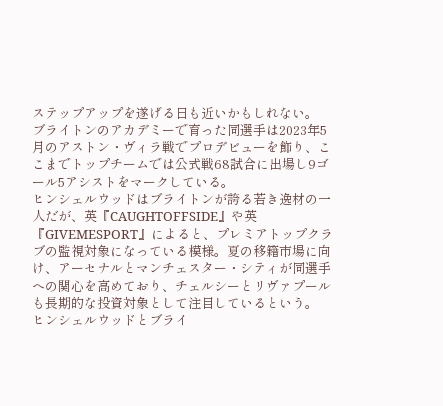ステップアップを遂げる日も近いかもしれない。
ブライトンのアカデミーで育った同選手は2023年5月のアストン・ヴィラ戦でプロデビューを飾り、ここまでトップチームでは公式戦68試合に出場し9ゴール5アシストをマークしている。
ヒンシェルウッドはブライトンが誇る若き逸材の一人だが、英『CAUGHTOFFSIDE』や英『GIVEMESPORT』によると、プレミアトップクラブの監視対象になっている模様。夏の移籍市場に向け、アーセナルとマンチェスター・シティが同選手への関心を高めており、チェルシーとリヴァプールも長期的な投資対象として注目しているという。
ヒンシェルウッドとブライ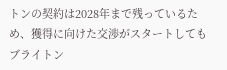トンの契約は2028年まで残っているため、獲得に向けた交渉がスタートしてもブライトン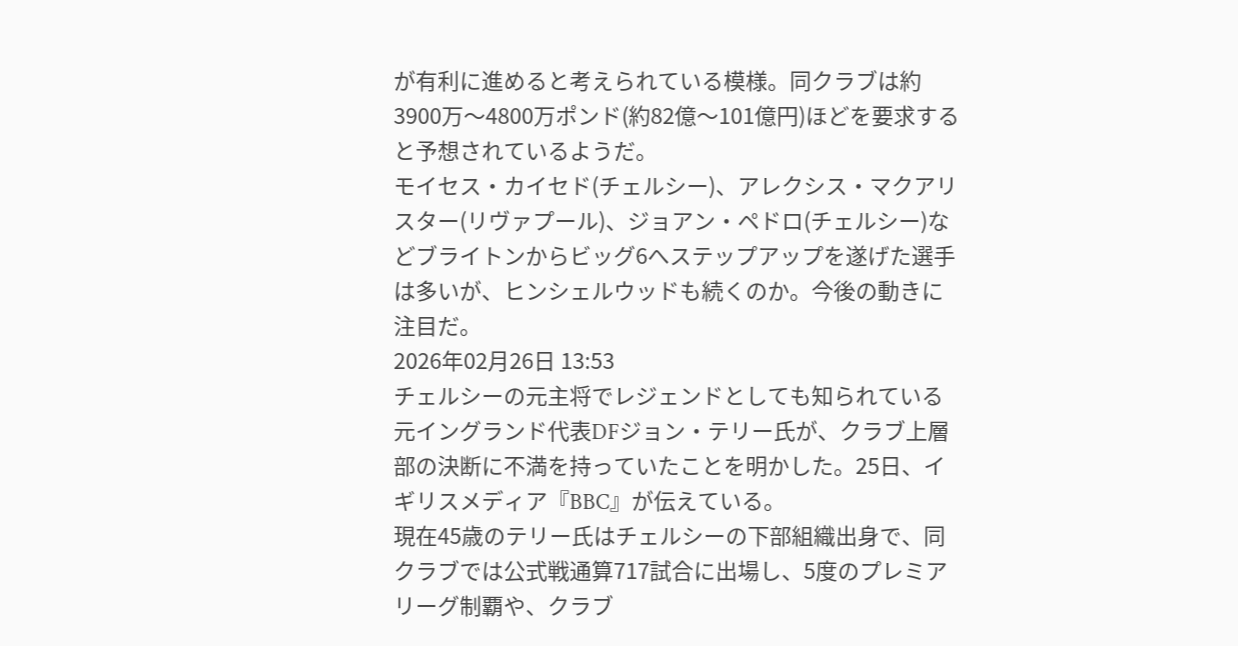が有利に進めると考えられている模様。同クラブは約3900万〜4800万ポンド(約82億〜101億円)ほどを要求すると予想されているようだ。
モイセス・カイセド(チェルシー)、アレクシス・マクアリスター(リヴァプール)、ジョアン・ペドロ(チェルシー)などブライトンからビッグ6へステップアップを遂げた選手は多いが、ヒンシェルウッドも続くのか。今後の動きに注目だ。
2026年02月26日 13:53
チェルシーの元主将でレジェンドとしても知られている元イングランド代表DFジョン・テリー氏が、クラブ上層部の決断に不満を持っていたことを明かした。25日、イギリスメディア『BBC』が伝えている。
現在45歳のテリー氏はチェルシーの下部組織出身で、同クラブでは公式戦通算717試合に出場し、5度のプレミアリーグ制覇や、クラブ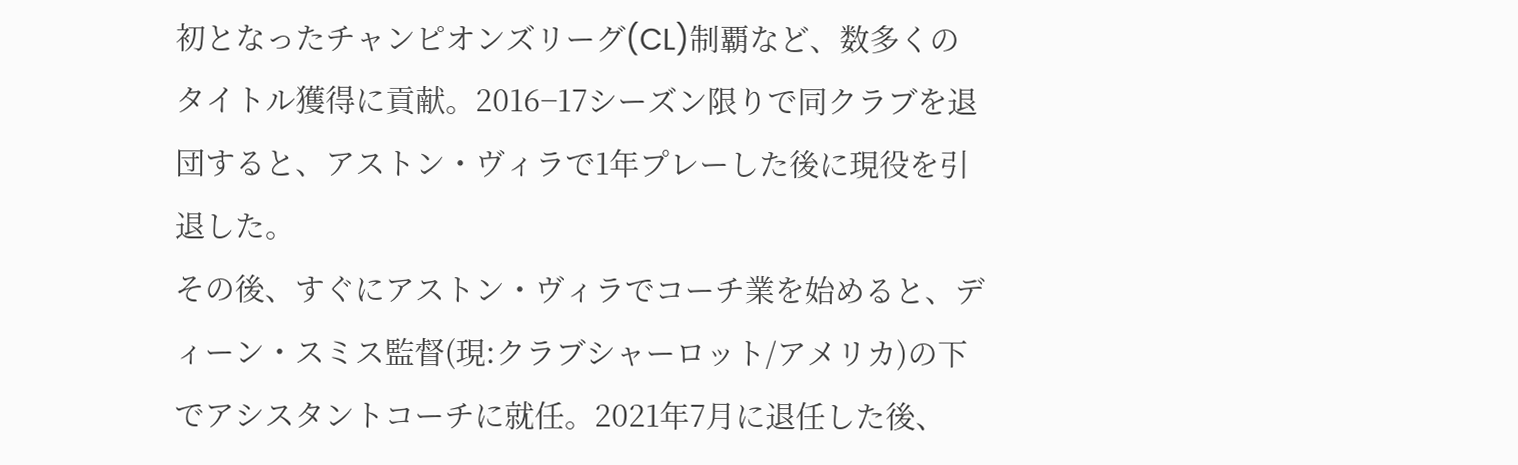初となったチャンピオンズリーグ(CL)制覇など、数多くのタイトル獲得に貢献。2016−17シーズン限りで同クラブを退団すると、アストン・ヴィラで1年プレーした後に現役を引退した。
その後、すぐにアストン・ヴィラでコーチ業を始めると、ディーン・スミス監督(現:クラブシャーロット/アメリカ)の下でアシスタントコーチに就任。2021年7月に退任した後、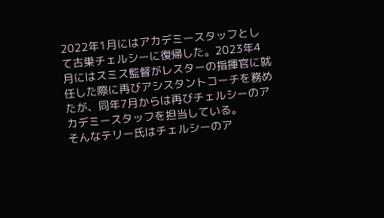2022年1月にはアカデミースタッフとして古巣チェルシーに復帰した。2023年4月にはスミス監督がレスターの指揮官に就任した際に再びアシスタントコーチを務めたが、同年7月からは再びチェルシーのアカデミースタッフを担当している。
そんなテリー氏はチェルシーのア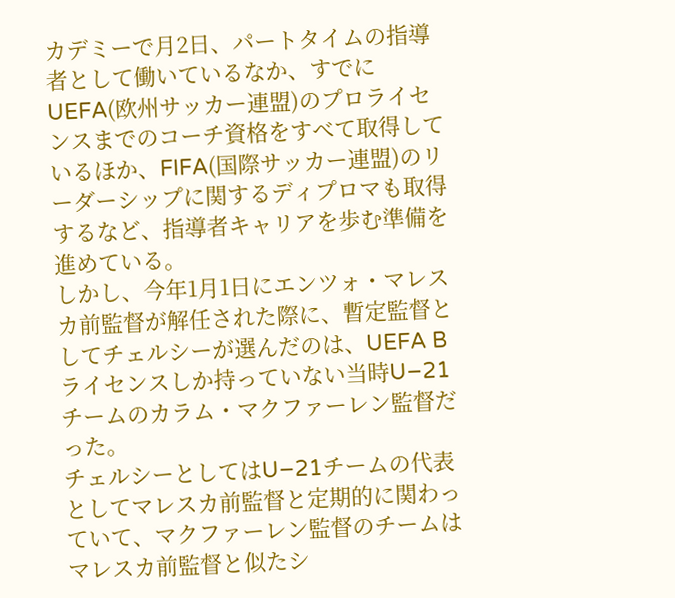カデミーで月2日、パートタイムの指導者として働いているなか、すでにUEFA(欧州サッカー連盟)のプロライセンスまでのコーチ資格をすべて取得しているほか、FIFA(国際サッカー連盟)のリーダーシップに関するディプロマも取得するなど、指導者キャリアを歩む準備を進めている。
しかし、今年1月1日にエンツォ・マレスカ前監督が解任された際に、暫定監督としてチェルシーが選んだのは、UEFA Bライセンスしか持っていない当時U−21チームのカラム・マクファーレン監督だった。
チェルシーとしてはU−21チームの代表としてマレスカ前監督と定期的に関わっていて、マクファーレン監督のチームはマレスカ前監督と似たシ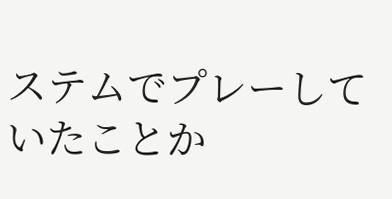ステムでプレーしていたことか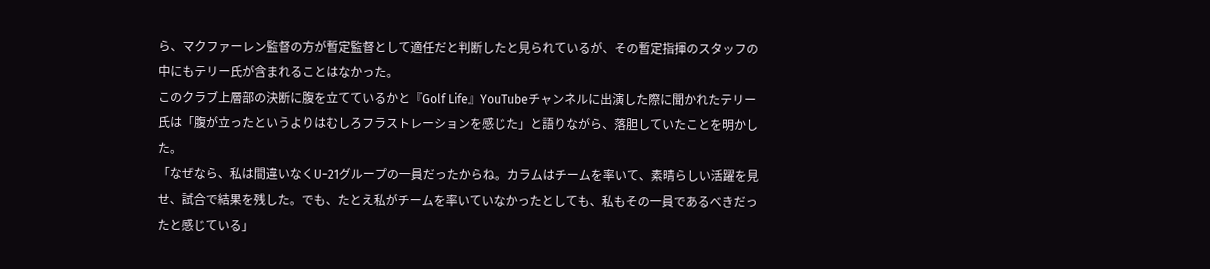ら、マクファーレン監督の方が暫定監督として適任だと判断したと見られているが、その暫定指揮のスタッフの中にもテリー氏が含まれることはなかった。
このクラブ上層部の決断に腹を立てているかと『Golf Life』YouTubeチャンネルに出演した際に聞かれたテリー氏は「腹が立ったというよりはむしろフラストレーションを感じた」と語りながら、落胆していたことを明かした。
「なぜなら、私は間違いなくU−21グループの一員だったからね。カラムはチームを率いて、素晴らしい活躍を見せ、試合で結果を残した。でも、たとえ私がチームを率いていなかったとしても、私もその一員であるべきだったと感じている」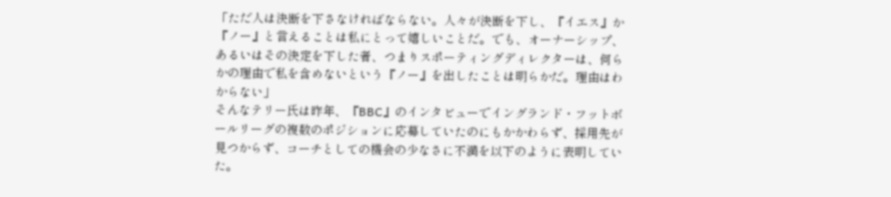「ただ人は決断を下さなければならない。人々が決断を下し、『イエス』か『ノー』と言えることは私にとって嬉しいことだ。でも、オーナーシップ、あるいはその決定を下した者、つまりスポーティングディレクターは、何らかの理由で私を含めないという『ノー』を出したことは明らかだ。理由はわからない」
そんなテリー氏は昨年、『BBC』のインタビューでイングランド・フットボールリーグの複数のポジションに応募していたのにもかかわらず、採用先が見つからず、コーチとしての機会の少なさに不満を以下のように表明していた。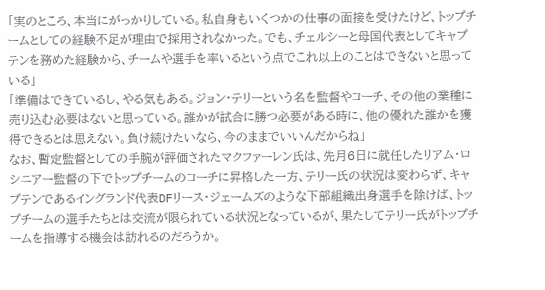「実のところ、本当にがっかりしている。私自身もいくつかの仕事の面接を受けたけど、トップチームとしての経験不足が理由で採用されなかった。でも、チェルシーと母国代表としてキャプテンを務めた経験から、チームや選手を率いるという点でこれ以上のことはできないと思っている」
「準備はできているし、やる気もある。ジョン・テリーという名を監督やコーチ、その他の業種に売り込む必要はないと思っている。誰かが試合に勝つ必要がある時に、他の優れた誰かを獲得できるとは思えない。負け続けたいなら、今のままでいいんだからね」
なお、暫定監督としての手腕が評価されたマクファーレン氏は、先月6日に就任したリアム・ロシニアー監督の下でトップチームのコーチに昇格した一方、テリー氏の状況は変わらず、キャプテンであるイングランド代表DFリース・ジェームズのような下部組織出身選手を除けば、トップチームの選手たちとは交流が限られている状況となっているが、果たしてテリー氏がトップチームを指導する機会は訪れるのだろうか。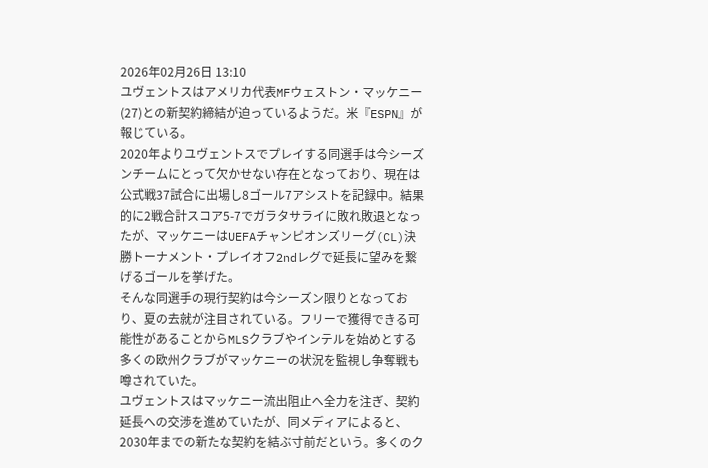2026年02月26日 13:10
ユヴェントスはアメリカ代表MFウェストン・マッケニー(27)との新契約締結が迫っているようだ。米『ESPN』が報じている。
2020年よりユヴェントスでプレイする同選手は今シーズンチームにとって欠かせない存在となっており、現在は公式戦37試合に出場し8ゴール7アシストを記録中。結果的に2戦合計スコア5-7でガラタサライに敗れ敗退となったが、マッケニーはUEFAチャンピオンズリーグ(CL)決勝トーナメント・プレイオフ2ndレグで延長に望みを繋げるゴールを挙げた。
そんな同選手の現行契約は今シーズン限りとなっており、夏の去就が注目されている。フリーで獲得できる可能性があることからMLSクラブやインテルを始めとする多くの欧州クラブがマッケニーの状況を監視し争奪戦も噂されていた。
ユヴェントスはマッケニー流出阻止へ全力を注ぎ、契約延長への交渉を進めていたが、同メディアによると、2030年までの新たな契約を結ぶ寸前だという。多くのク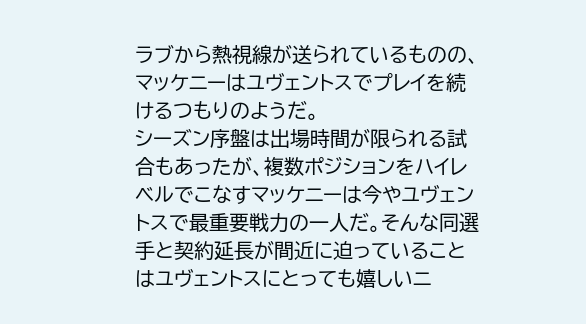ラブから熱視線が送られているものの、マッケニーはユヴェントスでプレイを続けるつもりのようだ。
シーズン序盤は出場時間が限られる試合もあったが、複数ポジションをハイレベルでこなすマッケニーは今やユヴェントスで最重要戦力の一人だ。そんな同選手と契約延長が間近に迫っていることはユヴェントスにとっても嬉しいニ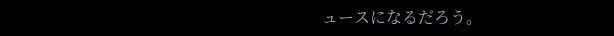ュースになるだろう。